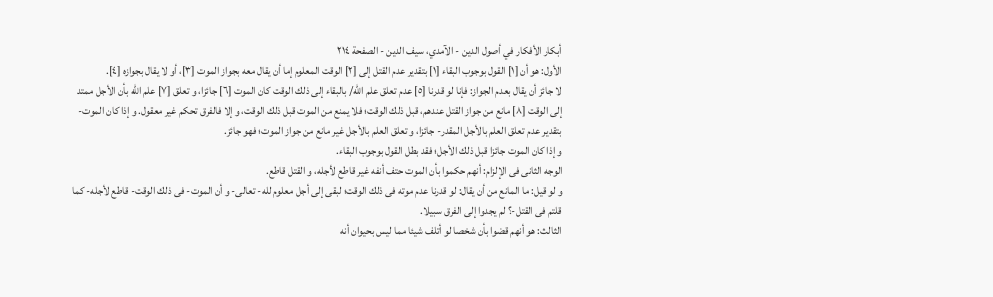أبكار الأفكار في أصول الدين - الآمدي، سيف الدين - الصفحة ٢١٤
الأول: هو أن [١] القول بوجوب البقاء [١] بتقدير عدم القتل إلى [٢] الوقت المعلوم إما أن يقال معه بجواز الموت [٣]، أو لا يقال بجوازه [٤].
لا جائز أن يقال بعدم الجواز: فإنا لو قدرنا [٥] عدم تعلق علم الله/ بالبقاء إلى ذلك الوقت كان الموت [٦] جائزا، و تعلق [٧] علم الله بأن الأجل ممتد إلى الوقت [٨] مانع من جواز القتل عندهم، قبل ذلك الوقت؛ فلا يمنع من الموت قبل ذلك الوقت، و إلا فالفرق تحكم غير معقول. و إذا كان الموت- بتقدير عدم تعلق العلم بالأجل المقدر- جائزا، و تعلق العلم بالأجل غير مانع من جواز الموت؛ فهو جائز.
و إذا كان الموت جائزا قبل ذلك الأجل؛ فقد بطل القول بوجوب البقاء.
الوجه الثانى فى الإلزام: أنهم حكموا بأن الموت حتف أنفه غير قاطع لأجله، و القتل قاطع.
و لو قيل: ما المانع من أن يقال: لو قدرنا عدم موته فى ذلك الوقت؛ لبقى إلى أجل معلوم لله- تعالى- و أن الموت- فى ذلك الوقت- قاطع لأجله- كما قلتم فى القتل-؟ لم يجدوا إلى الفرق سبيلا.
الثالث: هو أنهم قضوا بأن شخصا لو أتلف شيئا مما ليس بحيوان أنه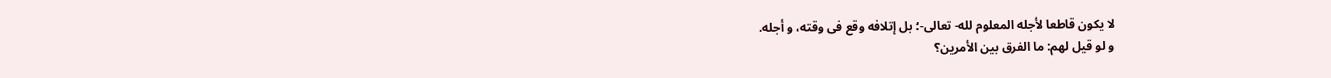لا يكون قاطعا لأجله المعلوم لله- تعالى-؛ بل إتلافه وقع فى وقته، و أجله.
و لو قيل لهم: ما الفرق بين الأمرين؟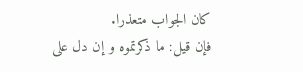كان الجواب متعذرا.
فإن قيل: ما ذكرتموه و إن دل على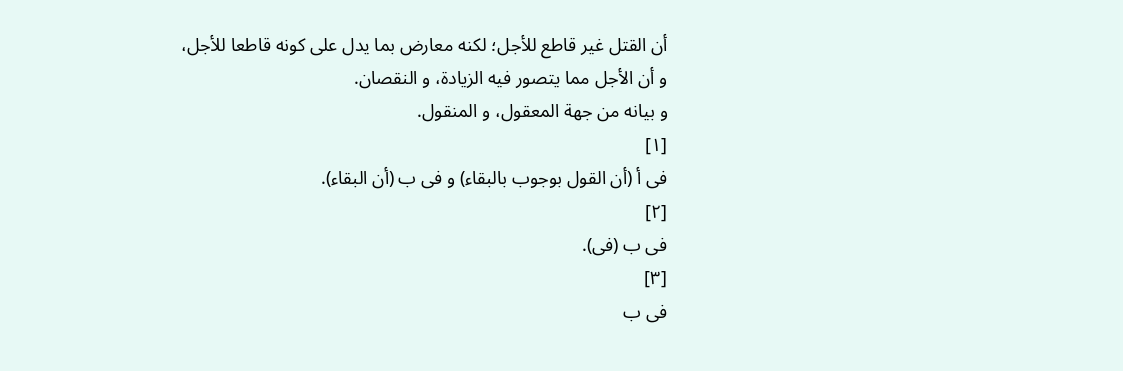أن القتل غير قاطع للأجل؛ لكنه معارض بما يدل على كونه قاطعا للأجل، و أن الأجل مما يتصور فيه الزيادة، و النقصان.
و بيانه من جهة المعقول، و المنقول.
[١]
فى أ (أن القول بوجوب بالبقاء) و فى ب (أن البقاء).
[٢]
فى ب (فى).
[٣]
فى ب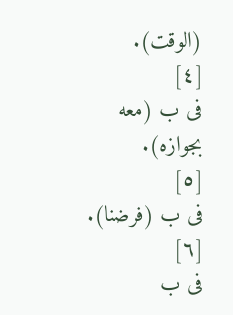(الوقت).
[٤]
فى ب (معه بجوازه).
[٥]
فى ب (فرضنا).
[٦]
فى ب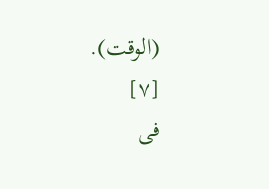(الوقت).
[٧]
فى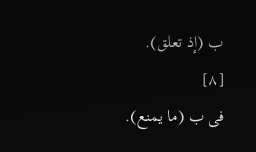ب (إذ تعلق).
[٨]
فى ب (ما يمنع).